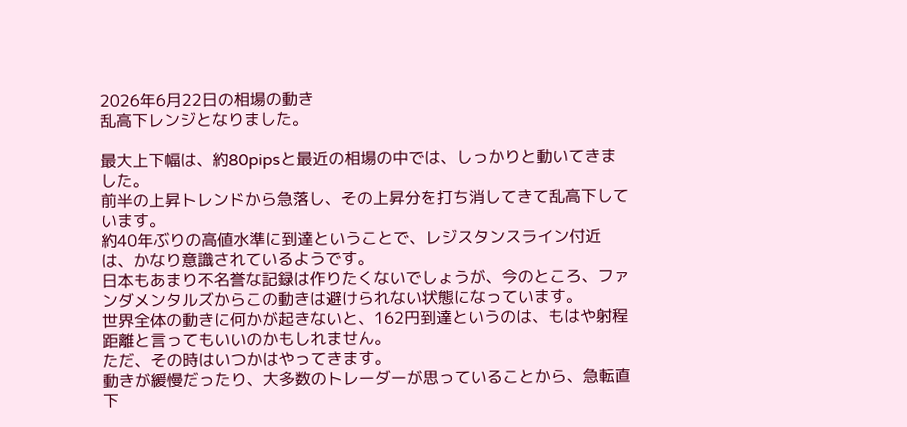2026年6月22日の相場の動き
乱高下レンジとなりました。

最大上下幅は、約80pipsと最近の相場の中では、しっかりと動いてきました。
前半の上昇トレンドから急落し、その上昇分を打ち消してきて乱高下しています。
約40年ぶりの高値水準に到達ということで、レジスタンスライン付近は、かなり意識されているようです。
日本もあまり不名誉な記録は作りたくないでしょうが、今のところ、ファンダメンタルズからこの動きは避けられない状態になっています。
世界全体の動きに何かが起きないと、162円到達というのは、もはや射程距離と言ってもいいのかもしれません。
ただ、その時はいつかはやってきます。
動きが緩慢だったり、大多数のトレーダーが思っていることから、急転直下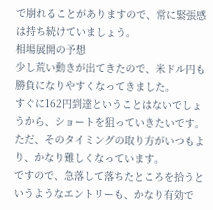で崩れることがありますので、常に緊張感は持ち続けていましょう。
相場展開の予想
少し荒い動きが出てきたので、米ドル円も勝負になりやすくなってきました。
すぐに162円到達ということはないでしょうから、ショートを狙っていきたいです。
ただ、そのタイミングの取り方がいつもより、かなり難しくなっています。
ですので、急落して落ちたところを拾うというようなエントリーも、かなり有効で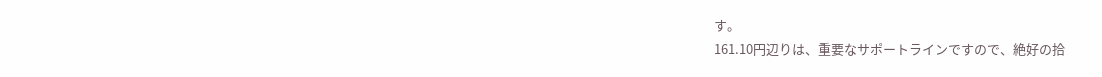す。
161.10円辺りは、重要なサポートラインですので、絶好の拾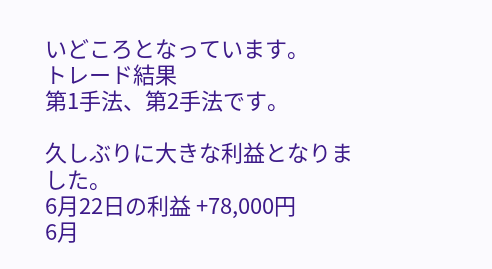いどころとなっています。
トレード結果
第1手法、第2手法です。

久しぶりに大きな利益となりました。
6月22日の利益 +78,000円
6月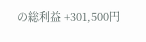の総利益 +301,500円